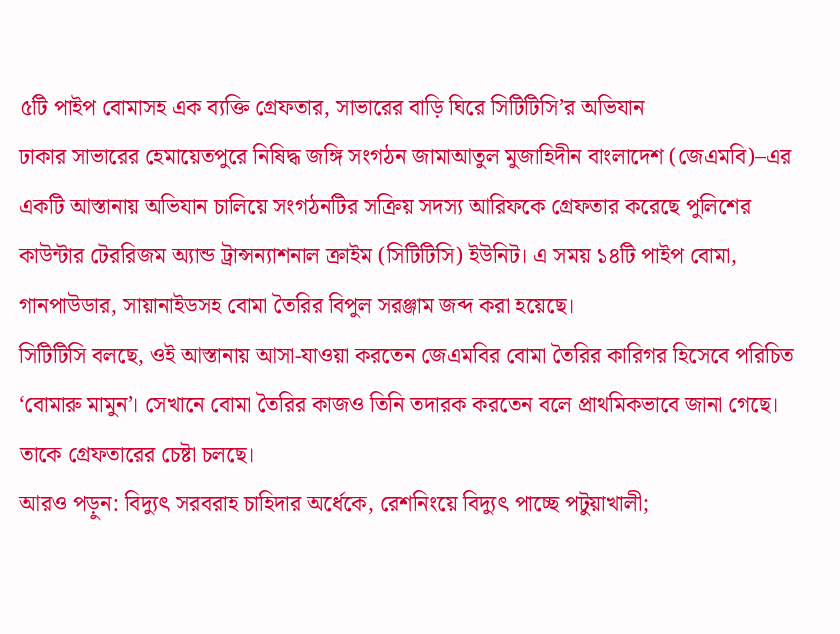৫টি পাইপ বোমাসহ এক ব্যক্তি গ্রেফতার, সাভারের বাড়ি ঘিরে সিটিটিসি’র অভিযান
ঢাকার সাভারের হেমায়েতপুরে নিষিদ্ধ জঙ্গি সংগঠন জামাআতুল মুজাহিদীন বাংলাদেশ (জেএমবি)–এর একটি আস্তানায় অভিযান চালিয়ে সংগঠনটির সক্রিয় সদস্য আরিফকে গ্রেফতার করেছে পুলিশের কাউন্টার টেররিজম অ্যান্ড ট্রান্সন্যাশনাল ক্রাইম (সিটিটিসি) ইউনিট। এ সময় ১৪টি পাইপ বোমা, গানপাউডার, সায়ানাইডসহ বোমা তৈরির বিপুল সরঞ্জাম জব্দ করা হয়েছে।
সিটিটিসি বলছে, ওই আস্তানায় আসা-যাওয়া করতেন জেএমবির বোমা তৈরির কারিগর হিসেবে পরিচিত ‘বোমারু মামুন’। সেখানে বোমা তৈরির কাজও তিনি তদারক করতেন বলে প্রাথমিকভাবে জানা গেছে। তাকে গ্রেফতারের চেষ্টা চলছে।
আরও পড়ুন: বিদ্যুৎ সরবরাহ চাহিদার অর্ধেকে, রেশনিংয়ে বিদ্যুৎ পাচ্ছে পটুয়াখালী;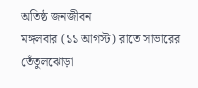অতিষ্ঠ জনজীবন
মঙ্গলবার (১১ আগস্ট) রাতে সাভারের তেঁতুলঝোড়া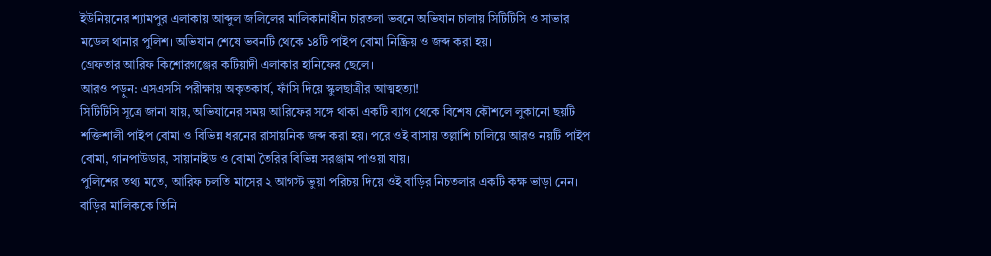ইউনিয়নের শ্যামপুর এলাকায় আব্দুল জলিলের মালিকানাধীন চারতলা ভবনে অভিযান চালায় সিটিটিসি ও সাভার মডেল থানার পুলিশ। অভিযান শেষে ভবনটি থেকে ১৪টি পাইপ বোমা নিষ্ক্রিয় ও জব্দ করা হয়।
গ্রেফতার আরিফ কিশোরগঞ্জের কটিয়াদী এলাকার হানিফের ছেলে।
আরও পড়ুন: এসএসসি পরীক্ষায় অকৃতকার্য, ফাঁসি দিয়ে স্কুলছাত্রীর আত্মহত্যা!
সিটিটিসি সূত্রে জানা যায়, অভিযানের সময় আরিফের সঙ্গে থাকা একটি ব্যাগ থেকে বিশেষ কৌশলে লুকানো ছয়টি শক্তিশালী পাইপ বোমা ও বিভিন্ন ধরনের রাসায়নিক জব্দ করা হয়। পরে ওই বাসায় তল্লাশি চালিয়ে আরও নয়টি পাইপ বোমা, গানপাউডার, সায়ানাইড ও বোমা তৈরির বিভিন্ন সরঞ্জাম পাওয়া যায়।
পুলিশের তথ্য মতে, আরিফ চলতি মাসের ২ আগস্ট ভুয়া পরিচয় দিয়ে ওই বাড়ির নিচতলার একটি কক্ষ ভাড়া নেন। বাড়ির মালিককে তিনি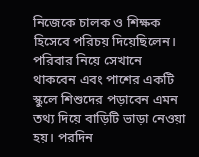নিজেকে চালক ও শিক্ষক হিসেবে পরিচয় দিয়েছিলেন। পরিবার নিয়ে সেখানে থাকবেন এবং পাশের একটি স্কুলে শিশুদের পড়াবেন এমন তথ্য দিয়ে বাড়িটি ভাড়া নেওয়া হয়। পরদিন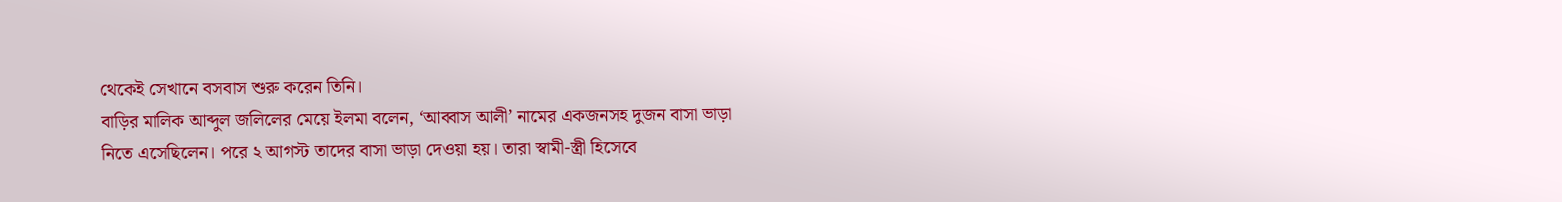থেকেই সেখানে বসবাস শুরু করেন তিনি।
বাড়ির মালিক আব্দুল জলিলের মেয়ে ইলমা বলেন, ‘আব্বাস আলী’ নামের একজনসহ দুজন বাসা ভাড়া নিতে এসেছিলেন। পরে ২ আগস্ট তাদের বাসা ভাড়া দেওয়া হয়। তারা স্বামী-স্ত্রী হিসেবে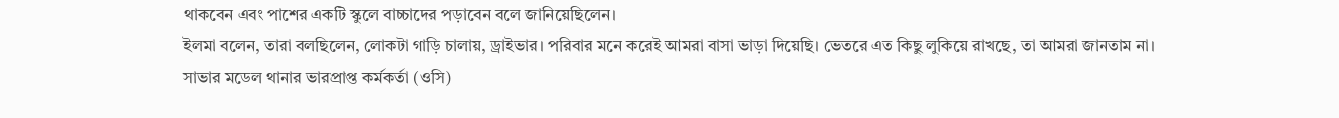থাকবেন এবং পাশের একটি স্কুলে বাচ্চাদের পড়াবেন বলে জানিয়েছিলেন।
ইলমা বলেন, তারা বলছিলেন, লোকটা গাড়ি চালায়, ড্রাইভার। পরিবার মনে করেই আমরা বাসা ভাড়া দিয়েছি। ভেতরে এত কিছু লুকিয়ে রাখছে, তা আমরা জানতাম না।
সাভার মডেল থানার ভারপ্রাপ্ত কর্মকর্তা (ওসি)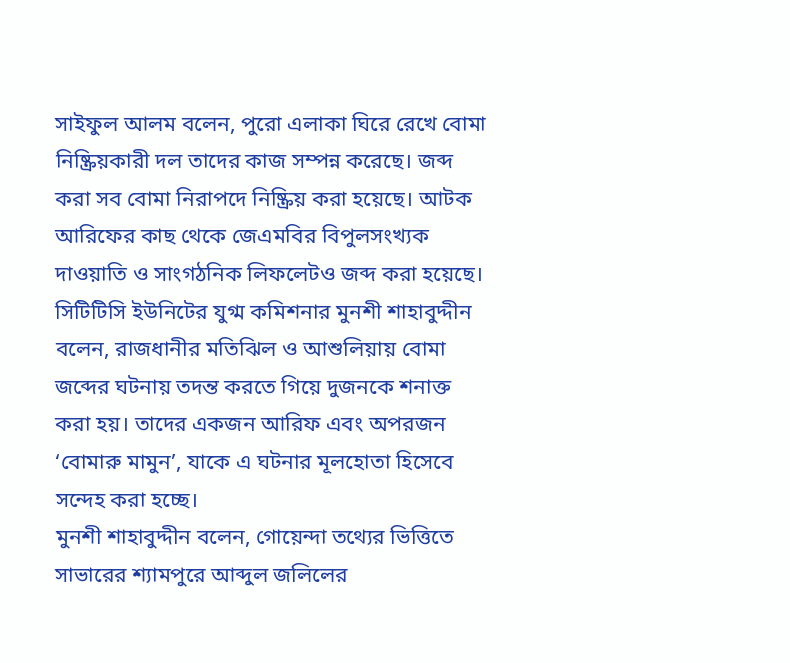সাইফুল আলম বলেন, পুরো এলাকা ঘিরে রেখে বোমা নিষ্ক্রিয়কারী দল তাদের কাজ সম্পন্ন করেছে। জব্দ করা সব বোমা নিরাপদে নিষ্ক্রিয় করা হয়েছে। আটক আরিফের কাছ থেকে জেএমবির বিপুলসংখ্যক দাওয়াতি ও সাংগঠনিক লিফলেটও জব্দ করা হয়েছে।
সিটিটিসি ইউনিটের যুগ্ম কমিশনার মুনশী শাহাবুদ্দীন বলেন, রাজধানীর মতিঝিল ও আশুলিয়ায় বোমা জব্দের ঘটনায় তদন্ত করতে গিয়ে দুজনকে শনাক্ত করা হয়। তাদের একজন আরিফ এবং অপরজন ‘বোমারু মামুন’, যাকে এ ঘটনার মূলহোতা হিসেবে সন্দেহ করা হচ্ছে।
মুনশী শাহাবুদ্দীন বলেন, গোয়েন্দা তথ্যের ভিত্তিতে সাভারের শ্যামপুরে আব্দুল জলিলের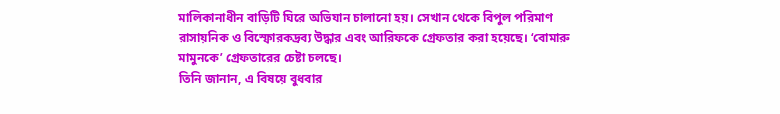মালিকানাধীন বাড়িটি ঘিরে অভিযান চালানো হয়। সেখান থেকে বিপুল পরিমাণ রাসায়নিক ও বিস্ফোরকদ্রব্য উদ্ধার এবং আরিফকে গ্রেফতার করা হয়েছে। ‘বোমারু মামুনকে’ গ্রেফতারের চেষ্টা চলছে।
তিনি জানান, এ বিষয়ে বুধবার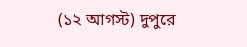(১২ আগস্ট) দুপুরে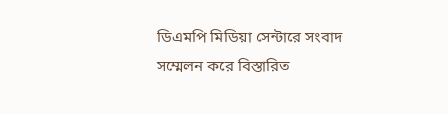ডিএমপি মিডিয়া সেন্টারে সংবাদ সম্মেলন করে বিস্তারিত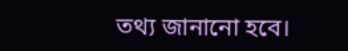তথ্য জানানো হবে।